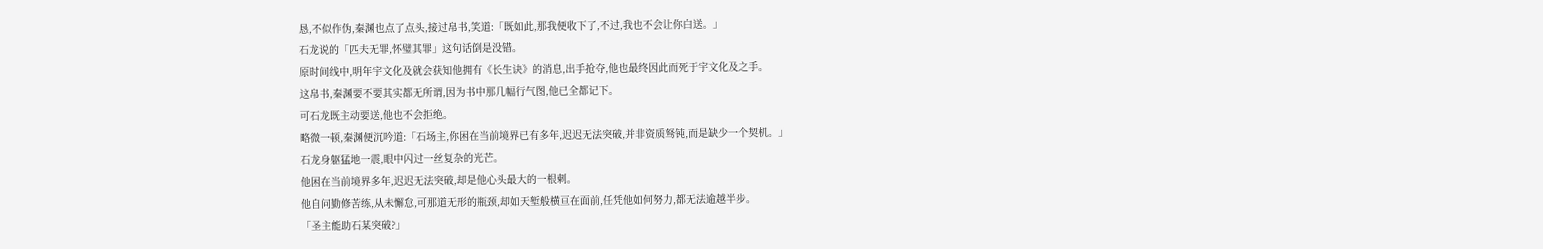恳,不似作伪,秦渊也点了点头,接过帛书,笑道:「既如此,那我便收下了,不过,我也不会让你白送。」
石龙说的「匹夫无罪,怀璧其罪」这句话倒是没错。
原时间线中,明年宇文化及就会获知他拥有《长生诀》的消息,出手抢夺,他也最终因此而死于宇文化及之手。
这帛书,秦渊要不要其实都无所谓,因为书中那几幅行气图,他已全都记下。
可石龙既主动要送,他也不会拒绝。
略微一顿,秦渊便沉吟道:「石场主,你困在当前境界已有多年,迟迟无法突破,并非资质驽钝,而是缺少一个契机。」
石龙身躯猛地一震,眼中闪过一丝复杂的光芒。
他困在当前境界多年,迟迟无法突破,却是他心头最大的一根刺。
他自问勤修苦练,从未懈怠,可那道无形的瓶颈,却如天堑般横亘在面前,任凭他如何努力,都无法逾越半步。
「圣主能助石某突破?」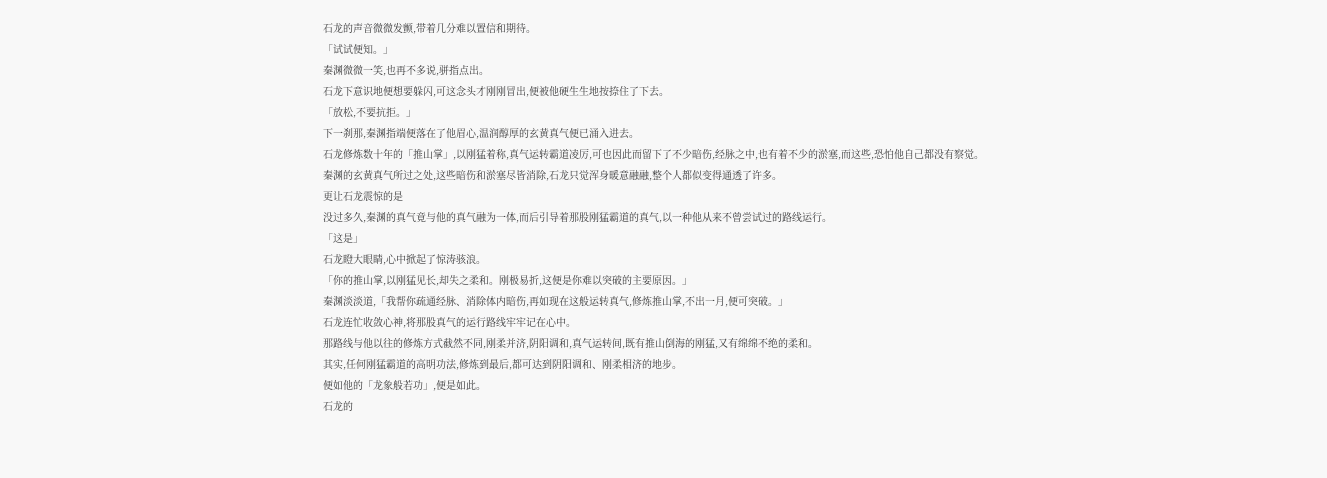石龙的声音微微发颤,带着几分难以置信和期待。
「试试便知。」
秦渊微微一笑,也再不多说,骈指点出。
石龙下意识地便想要躲闪,可这念头才刚刚冒出,便被他硬生生地按捺住了下去。
「放松,不要抗拒。」
下一刹那,秦渊指端便落在了他眉心,温润醇厚的玄黄真气便已涌入进去。
石龙修炼数十年的「推山掌」,以刚猛着称,真气运转霸道凌厉,可也因此而留下了不少暗伤,经脉之中,也有着不少的淤塞,而这些,恐怕他自己都没有察觉。
秦渊的玄黄真气所过之处,这些暗伤和淤塞尽皆消除,石龙只觉浑身暖意融融,整个人都似变得通透了许多。
更让石龙震惊的是
没过多久,秦渊的真气竟与他的真气融为一体,而后引导着那股刚猛霸道的真气,以一种他从来不曾尝试过的路线运行。
「这是」
石龙瞪大眼睛,心中掀起了惊涛骇浪。
「你的推山掌,以刚猛见长,却失之柔和。刚极易折,这便是你难以突破的主要原因。」
秦渊淡淡道,「我帮你疏通经脉、消除体内暗伤,再如现在这般运转真气,修炼推山掌,不出一月,便可突破。」
石龙连忙收敛心神,将那股真气的运行路线牢牢记在心中。
那路线与他以往的修炼方式截然不同,刚柔并济,阴阳调和,真气运转间,既有推山倒海的刚猛,又有绵绵不绝的柔和。
其实,任何刚猛霸道的高明功法,修炼到最后,都可达到阴阳调和、刚柔相济的地步。
便如他的「龙象般若功」,便是如此。
石龙的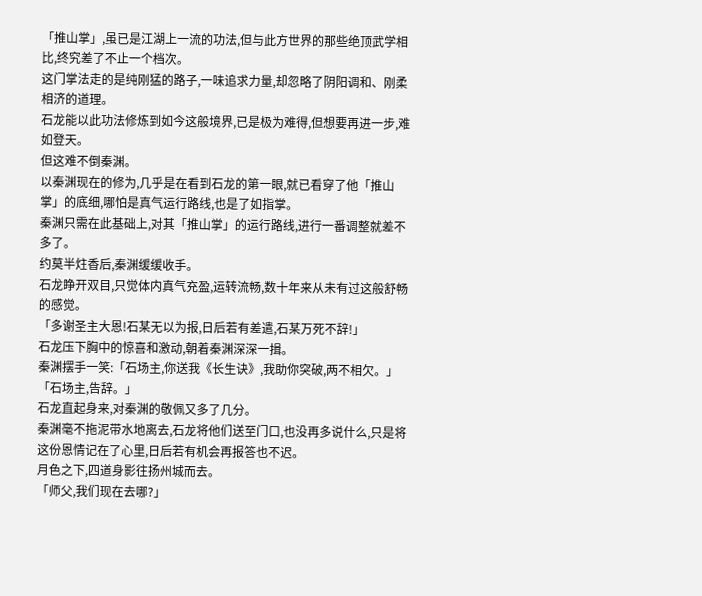「推山掌」,虽已是江湖上一流的功法,但与此方世界的那些绝顶武学相比,终究差了不止一个档次。
这门掌法走的是纯刚猛的路子,一味追求力量,却忽略了阴阳调和、刚柔相济的道理。
石龙能以此功法修炼到如今这般境界,已是极为难得,但想要再进一步,难如登天。
但这难不倒秦渊。
以秦渊现在的修为,几乎是在看到石龙的第一眼,就已看穿了他「推山掌」的底细,哪怕是真气运行路线,也是了如指掌。
秦渊只需在此基础上,对其「推山掌」的运行路线,进行一番调整就差不多了。
约莫半炷香后,秦渊缓缓收手。
石龙睁开双目,只觉体内真气充盈,运转流畅,数十年来从未有过这般舒畅的感觉。
「多谢圣主大恩!石某无以为报,日后若有差遣,石某万死不辞!」
石龙压下胸中的惊喜和激动,朝着秦渊深深一揖。
秦渊摆手一笑:「石场主,你送我《长生诀》,我助你突破,两不相欠。」
「石场主,告辞。」
石龙直起身来,对秦渊的敬佩又多了几分。
秦渊毫不拖泥带水地离去,石龙将他们送至门口,也没再多说什么,只是将这份恩情记在了心里,日后若有机会再报答也不迟。
月色之下,四道身影往扬州城而去。
「师父,我们现在去哪?」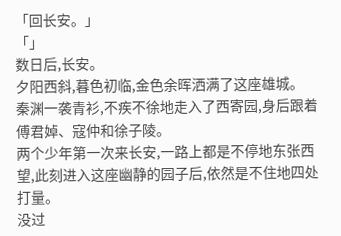「回长安。」
「」
数日后,长安。
夕阳西斜,暮色初临,金色余晖洒满了这座雄城。
秦渊一袭青衫,不疾不徐地走入了西寄园,身后跟着傅君婥、寇仲和徐子陵。
两个少年第一次来长安,一路上都是不停地东张西望,此刻进入这座幽静的园子后,依然是不住地四处打量。
没过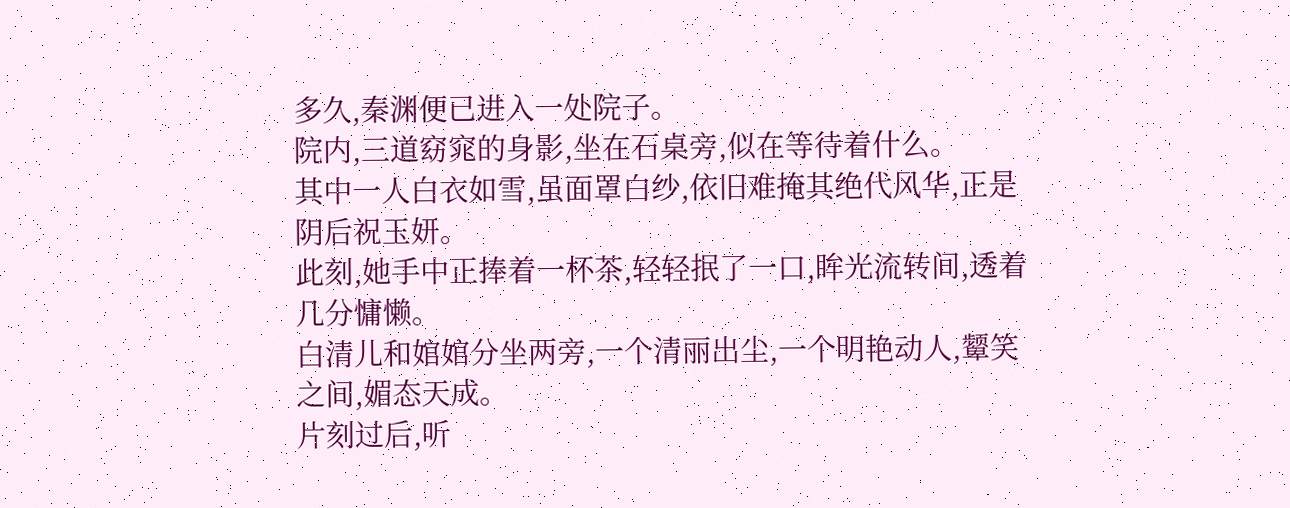多久,秦渊便已进入一处院子。
院内,三道窈窕的身影,坐在石桌旁,似在等待着什么。
其中一人白衣如雪,虽面罩白纱,依旧难掩其绝代风华,正是阴后祝玉妍。
此刻,她手中正捧着一杯茶,轻轻抿了一口,眸光流转间,透着几分慵懒。
白清儿和婠婠分坐两旁,一个清丽出尘,一个明艳动人,颦笑之间,媚态天成。
片刻过后,听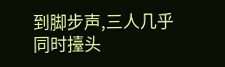到脚步声,三人几乎同时擡头